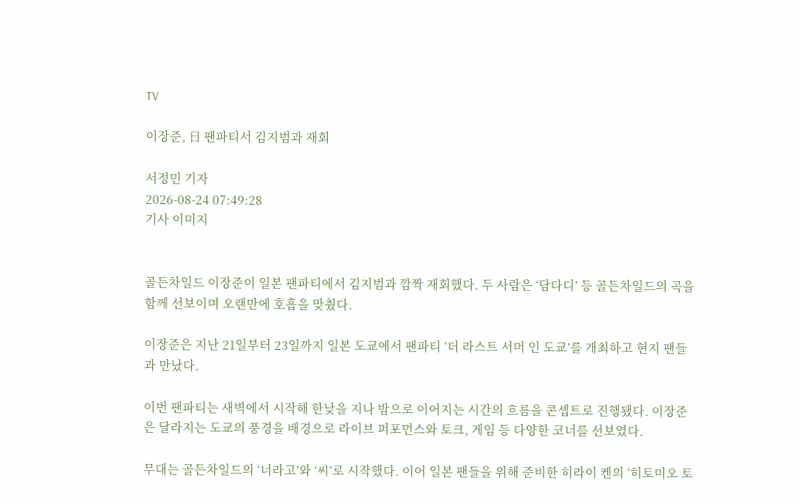TV

이장준, 日 팬파티서 김지범과 재회

서정민 기자
2026-08-24 07:49:28
기사 이미지


골든차일드 이장준이 일본 팬파티에서 김지범과 깜짝 재회했다. 두 사람은 ‘담다디’ 등 골든차일드의 곡을 함께 선보이며 오랜만에 호흡을 맞췄다.

이장준은 지난 21일부터 23일까지 일본 도쿄에서 팬파티 ‘더 라스트 서머 인 도쿄’를 개최하고 현지 팬들과 만났다.

이번 팬파티는 새벽에서 시작해 한낮을 지나 밤으로 이어지는 시간의 흐름을 콘셉트로 진행됐다. 이장준은 달라지는 도쿄의 풍경을 배경으로 라이브 퍼포먼스와 토크, 게임 등 다양한 코너를 선보였다.

무대는 골든차일드의 ‘너라고’와 ‘씨’로 시작했다. 이어 일본 팬들을 위해 준비한 히라이 켄의 ‘히토미오 토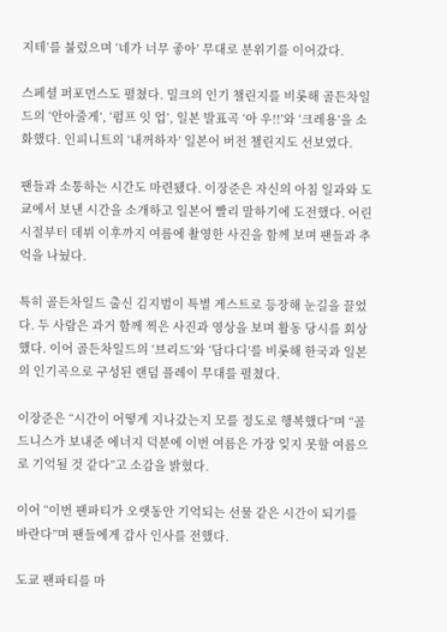지테’를 불렀으며 ‘네가 너무 좋아’ 무대로 분위기를 이어갔다.

스페셜 퍼포먼스도 펼쳤다. 밀크의 인기 챌린지를 비롯해 골든차일드의 ‘안아줄게’, ‘펌프 잇 업’, 일본 발표곡 ‘아 우!!’와 ‘크레용’을 소화했다. 인피니트의 ‘내꺼하자’ 일본어 버전 챌린지도 선보였다.

팬들과 소통하는 시간도 마련됐다. 이장준은 자신의 아침 일과와 도쿄에서 보낸 시간을 소개하고 일본어 빨리 말하기에 도전했다. 어린 시절부터 데뷔 이후까지 여름에 촬영한 사진을 함께 보며 팬들과 추억을 나눴다.

특히 골든차일드 출신 김지범이 특별 게스트로 등장해 눈길을 끌었다. 두 사람은 과거 함께 찍은 사진과 영상을 보며 활동 당시를 회상했다. 이어 골든차일드의 ‘브리드’와 ‘담다디’를 비롯해 한국과 일본의 인기곡으로 구성된 랜덤 플레이 무대를 펼쳤다.

이장준은 “시간이 어떻게 지나갔는지 모를 정도로 행복했다”며 “골드니스가 보내준 에너지 덕분에 이번 여름은 가장 잊지 못할 여름으로 기억될 것 같다”고 소감을 밝혔다.

이어 “이번 팬파티가 오랫동안 기억되는 선물 같은 시간이 되기를 바란다”며 팬들에게 감사 인사를 전했다.

도쿄 팬파티를 마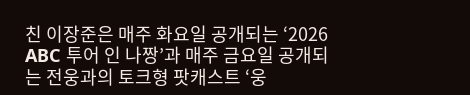친 이장준은 매주 화요일 공개되는 ‘2026 ABC 투어 인 나짱’과 매주 금요일 공개되는 전웅과의 토크형 팟캐스트 ‘웅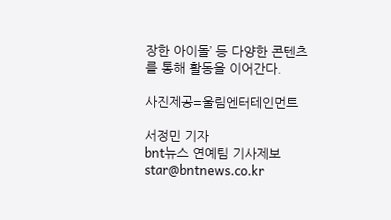장한 아이돌’ 등 다양한 콘텐츠를 통해 활동을 이어간다.

사진제공=울림엔터테인먼트

서정민 기자
bnt뉴스 연예팀 기사제보 star@bntnews.co.kr